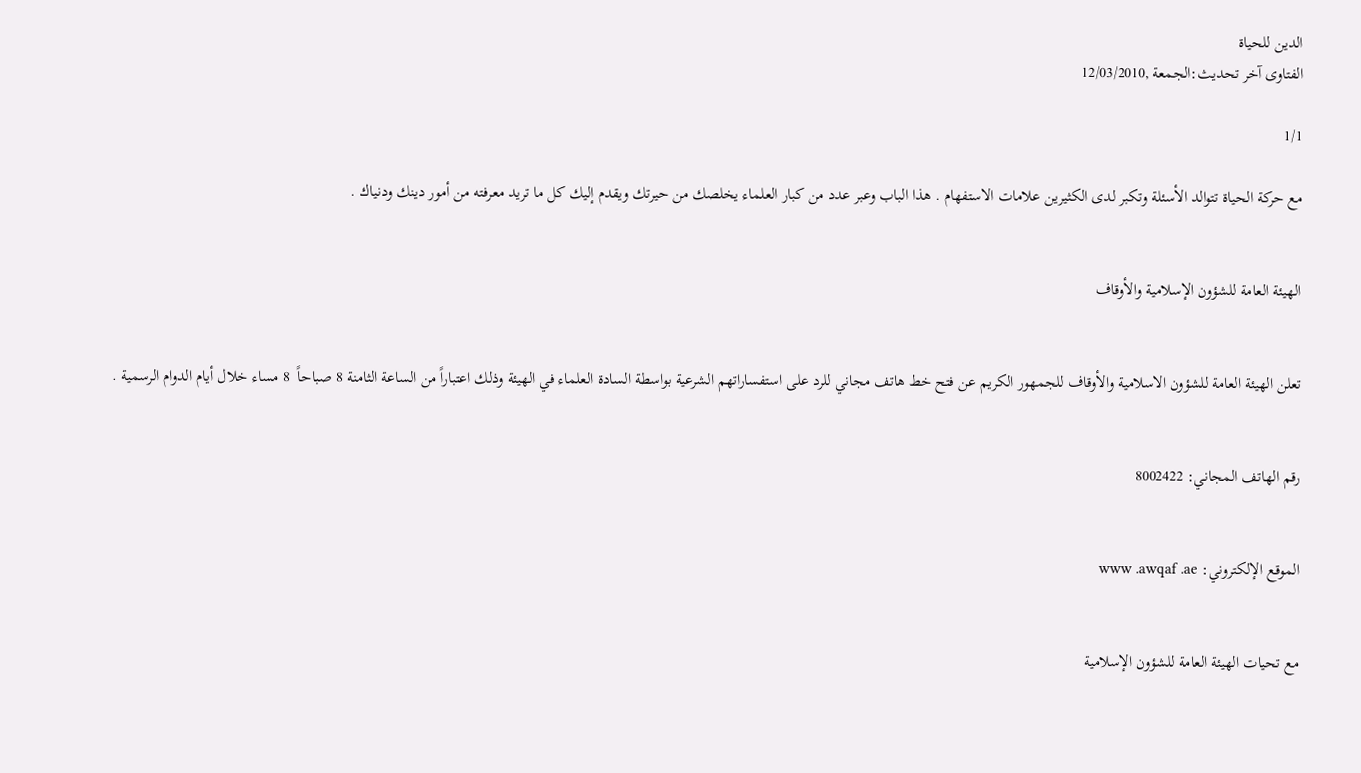الدين للحياة
الفتاوى آخر تحديث:الجمعة ,12/03/2010

1/1

مع حركة الحياة تتوالد الأسئلة وتكبر لدى الكثيرين علامات الاستفهام . هذا الباب وعبر عدد من كبار العلماء يخلصك من حيرتك ويقدم إليك كل ما تريد معرفته من أمور دينك ودنياك .


الهيئة العامة للشؤون الإسلامية والأوقاف


تعلن الهيئة العامة للشؤون الاسلامية والأوقاف للجمهور الكريم عن فتح خط هاتف مجاني للرد على استفساراتهم الشرعية بواسطة السادة العلماء في الهيئة وذلك اعتباراً من الساعة الثامنة 8 صباحاً  8 مساء خلال أيام الدوام الرسمية .


رقم الهاتف المجاني: 8002422


الموقع الإلكتروني: www .awqaf .ae


مع تحيات الهيئة العامة للشؤون الإسلامية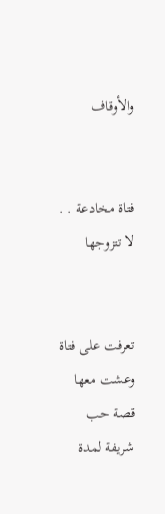والأوقاف


فتاة مخادعة . . لا تتزوجها


تعرفت على فتاة وعشت معها قصة حب شريفة لمدة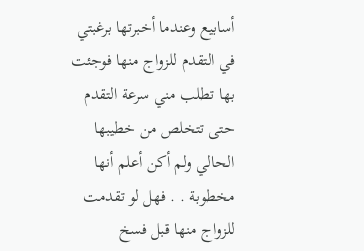أسابيع وعندما أخبرتها برغبتي في التقدم للزواج منها فوجئت بها تطلب مني سرعة التقدم حتى تتخلص من خطيبها الحالي ولم أكن أعلم أنها مخطوبة . . فهل لو تقدمت للزواج منها قبل فسخ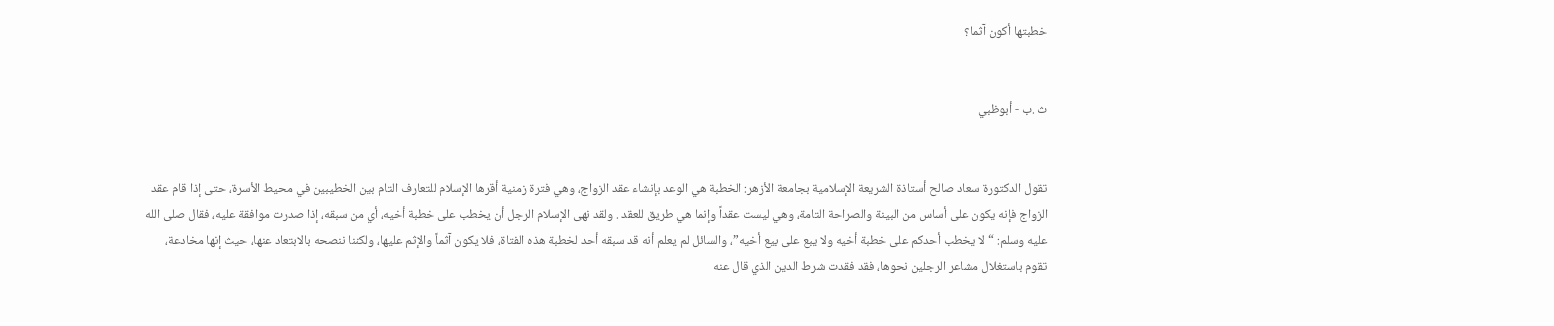خطبتها أكون آثما؟


ث .ب - أبوظبي


تقول الدكتورة سعاد صالح أستاذة الشريعة الإسلامية بجامعة الأزهر: الخطبة هي الوعد بإنشاء عقد الزواج، وهي فترة زمنية أقرها الإسلام للتعارف التام بين الخطيبين في محيط الأسرة، حتى إذا قام عقد الزواج فإنه يكون على أساس من البينة والصراحة التامة، وهي ليست عقداً وإنما هي طريق للعقد . ولقد نهى الإسلام الرجل أن يخطب على خطبة أخيه، أي من سبقه، إذا صدرت موافقة عليه، فقال صلى الله عليه وسلم: “لا يخطب أحدكم على خطبة أخيه ولا يبع على بيع أخيه”، والسائل لم يعلم أنه قد سبقه أحد لخطبة هذه الفتاة، فلا يكون آثماً والإثم عليها، ولكننا ننصحه بالابتعاد عنها، حيث إنها مخادعة، تقوم باستغلال مشاعر الرجلين نحوها، فقد فقدت شرط الدين الذي قال عنه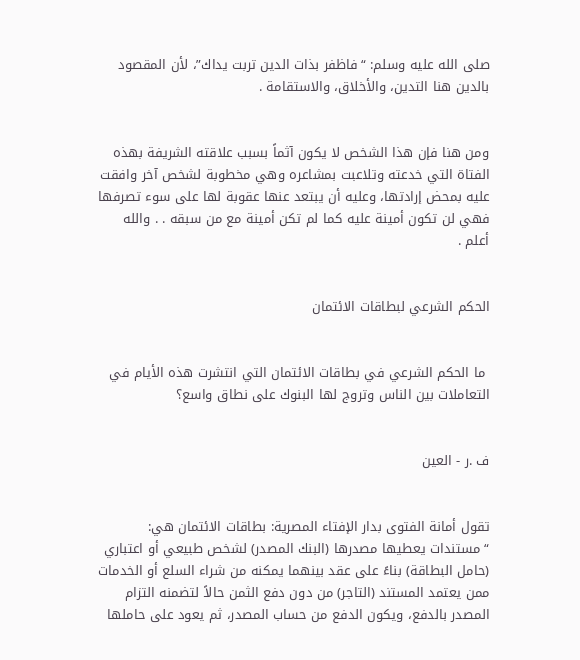صلى الله عليه وسلم: “فاظفر بذات الدين تربت يداك”، لأن المقصود بالدين هنا التدين، والأخلاق، والاستقامة .


ومن هنا فإن هذا الشخص لا يكون آثماً بسبب علاقته الشريفة بهذه الفتاة التي خدعته وتلاعبت بمشاعره وهي مخطوبة لشخص آخر وافقت عليه بمحض إرادتها، وعليه أن يبتعد عنها عقوبة لها على سوء تصرفها فهي لن تكون أمينة عليه كما لم تكن أمينة مع من سبقه . . والله أعلم .


الحكم الشرعي لبطاقات الائتمان


 ما الحكم الشرعي في بطاقات الائتمان التي انتشرت هذه الأيام في التعاملات بين الناس وتروج لها البنوك على نطاق واسع؟


ف .ر - العين


تقول أمانة الفتوى بدار الإفتاء المصرية: بطاقات الائتمان هي: “مستندات يعطيها مصدرها (البنك المصدر) لشخص طبيعي أو اعتباري (حامل البطاقة) بناءً على عقد بينهما يمكنه من شراء السلع أو الخدمات ممن يعتمد المستند (التاجر) من دون دفع الثمن حالاً لتضمنه التزام المصدر بالدفع، ويكون الدفع من حساب المصدر، ثم يعود على حاملها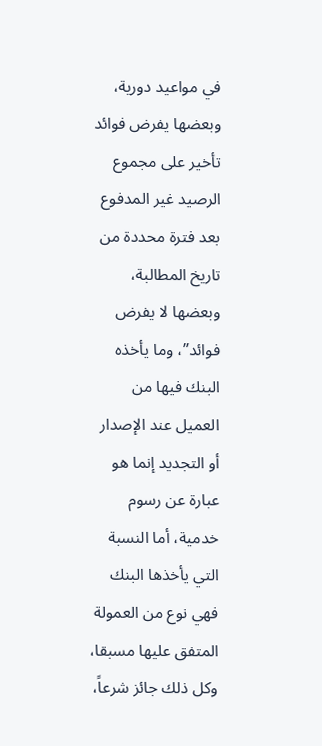في مواعيد دورية، وبعضها يفرض فوائد تأخير على مجموع الرصيد غير المدفوع بعد فترة محددة من تاريخ المطالبة، وبعضها لا يفرض فوائد”، وما يأخذه البنك فيها من العميل عند الإصدار أو التجديد إنما هو عبارة عن رسوم خدمية، أما النسبة التي يأخذها البنك فهي نوع من العمولة المتفق عليها مسبقا، وكل ذلك جائز شرعاً،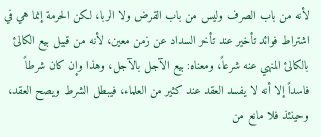لأنه من باب الصرف وليس من باب القرض ولا الربا، لكن الحرمة إنما هي في اشتراط فوائد تأخير عند تأخر السداد عن زمن معين، لأنه من قبيل بيع الكالئ بالكالئ المنهي عنه شرعاً، ومعناه: بيع الآجل بالآجل، وهذا وإن كان شرطاً فاسداً إلا أنه لا يفسد العقد عند كثير من العلماء، فيبطل الشرط ويصح العقد، وحينئذ فلا مانع من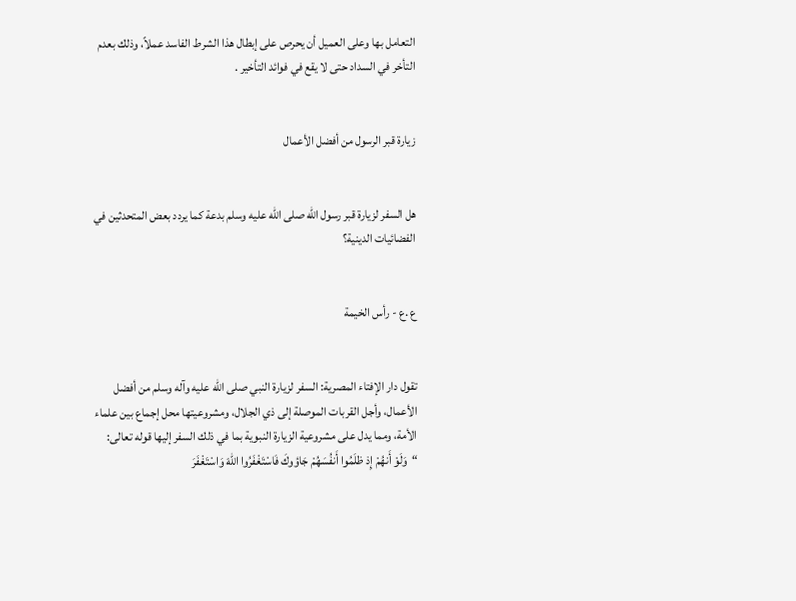التعامل بها وعلى العميل أن يحرص على إبطال هذا الشرط الفاسد عملاً، وذلك بعدم التأخر في السداد حتى لا يقع في فوائد التأخير .


زيارة قبر الرسول من أفضل الأعمال


هل السفر لزيارة قبر رسول الله صلى الله عليه وسلم بدعة كما يردد بعض المتحدثين في الفضائيات الدينية؟


ع .ع - رأس الخيمة


تقول دار الإفتاء المصرية: السفر لزيارة النبي صلى الله عليه وآله وسلم من أفضل الأعمال، وأجل القربات الموصلة إلى ذي الجلال، ومشروعيتها محل إجماع بين علماء الأمة، ومما يدل على مشروعية الزيارة النبوية بما في ذلك السفر إليها قوله تعالى: “وَلَوْ أَنهُمْ إِذ ظلَمُوا أَنفُسَهُمْ جَاؤوكَ فَاسْتَغْفَرُوا اللهَ وَاسْتَغْفَرَ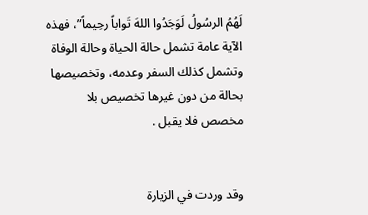لَهُمُ الرسُولُ لَوَجَدُوا اللهَ تَواباً رحِيماً”، فهذه الآية عامة تشمل حالة الحياة وحالة الوفاة وتشمل كذلك السفر وعدمه، وتخصيصها بحالة من دون غيرها تخصيص بلا مخصص فلا يقبل .


وقد وردت في الزيارة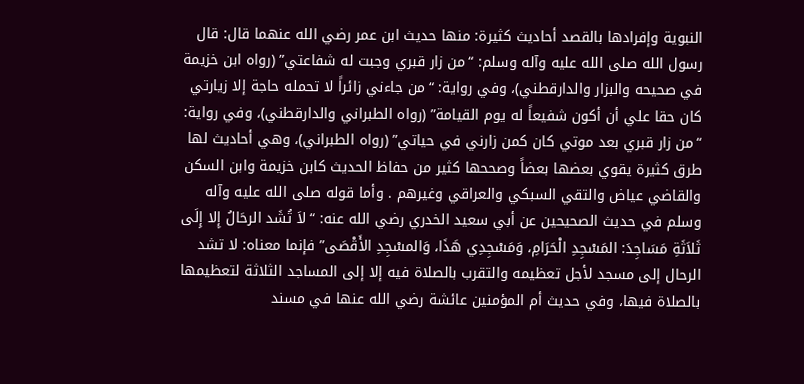النبوية وإفرادها بالقصد أحاديث كثيرة: منها حديث ابن عمر رضي الله عنهما قال: قال رسول الله صلى الله عليه وآله وسلم: “من زار قبري وجبت له شفاعتي” (رواه ابن خزيمة في صحيحه والبزار والدارقطني)، وفي رواية: “من جاءني زائراً لا تحمله حاجة إلا زيارتي كان حقا علي أن أكون شفيعاً له يوم القيامة” (رواه الطبراني والدارقطني)، وفي رواية: “من زار قبري بعد موتي كان كمن زارني في حياتي” (رواه الطبراني)، وهي أحاديث لها طرق كثيرة يقوي بعضها بعضاً وصححها كثير من حفاظ الحديث كابن خزيمة وابن السكن والقاضي عياض والتقي السبكي والعراقي وغيرهم . وأما قوله صلى الله عليه وآله وسلم في حديث الصحيحين عن أبي سعيد الخدري رضي الله عنه: “لاَ تُشَد الرحَالُ إِلا إِلَى ثَلاَثَةِ مَسَاجِدَ: المَسْجِدِ الْحَرَامِ، وَمَسْجِدِي هَذَا، وَالمسْجِدِ الأَقْصَى” فإنما معناه: لا تشد الرحال إلى مسجد لأجل تعظيمه والتقرب بالصلاة فيه إلا إلى المساجد الثلاثة لتعظيمها بالصلاة فيها، وفي حديث أم المؤمنين عائشة رضي الله عنها في مسند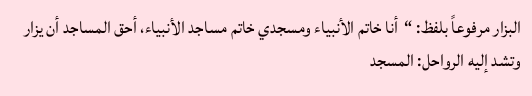البزار مرفوعاً بلفظ: “أنا خاتم الأنبياء ومسجدي خاتم مساجد الأنبياء، أحق المساجد أن يزار وتشد إليه الرواحل: المسجد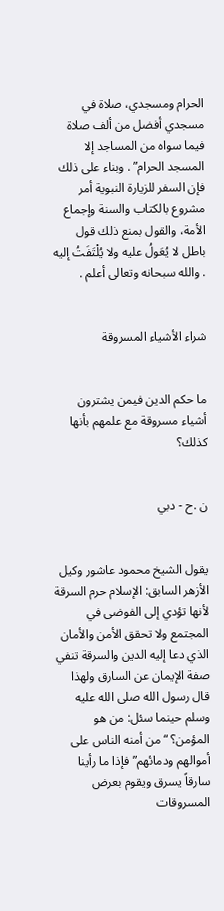الحرام ومسجدي، صلاة في مسجدي أفضل من ألف صلاة فيما سواه من المساجد إلا المسجد الحرام” . وبناء على ذلك فإن السفر للزيارة النبوية أمر مشروع بالكتاب والسنة وإجماع الأمة، والقول بمنع ذلك قول باطل لا يُعَولُ عليه ولا يُلْتَفَتُ إليه . والله سبحانه وتعالى أعلم .


شراء الأشياء المسروقة


ما حكم الدين فيمن يشترون أشياء مسروقة مع علمهم بأنها كذلك؟


ن .ح - دبي


يقول الشيخ محمود عاشور وكيل الأزهر السابق: الإسلام حرم السرقة لأنها تؤدي إلى الفوضى في المجتمع ولا تحقق الأمن والأمان الذي دعا إليه الدين والسرقة تنفي صفة الإيمان عن السارق ولهذا قال رسول الله صلى الله عليه وسلم حينما سئل: من هو المؤمن؟ “من أمنه الناس على أموالهم ودمائهم” فإذا ما رأينا سارقاً يسرق ويقوم بعرض المسروقات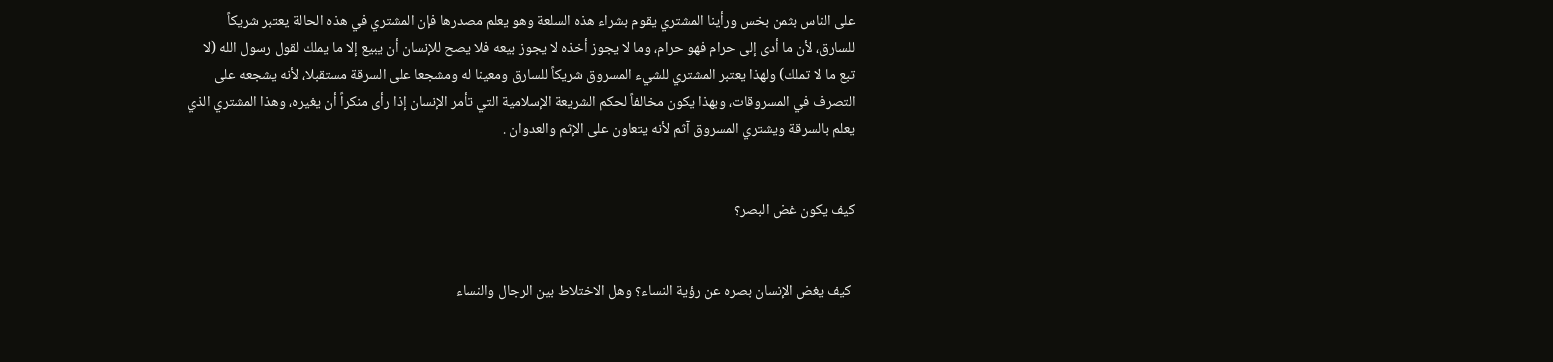على الناس بثمن بخس ورأينا المشتري يقوم بشراء هذه السلعة وهو يعلم مصدرها فإن المشتري في هذه الحالة يعتبر شريكاً للسارق، لأن ما أدى إلى حرام فهو حرام، وما لا يجوز أخذه لا يجوز بيعه فلا يصح للإنسان أن يبيع إلا ما يملك لقول رسول الله (لا تبع ما لا تملك) ولهذا يعتبر المشتري للشيء المسروق شريكاً للسارق ومعينا له ومشجعا على السرقة مستقبلا، لأنه يشجعه على التصرف في المسروقات، وبهذا يكون مخالفاً لحكم الشريعة الإسلامية التي تأمر الإنسان إذا رأى منكراً أن يغيره، وهذا المشتري الذي يعلم بالسرقة ويشتري المسروق آثم لأنه يتعاون على الإثم والعدوان .


كيف يكون غض البصر؟


 كيف يغض الإنسان بصره عن رؤية النساء؟ وهل الاختلاط بين الرجال والنساء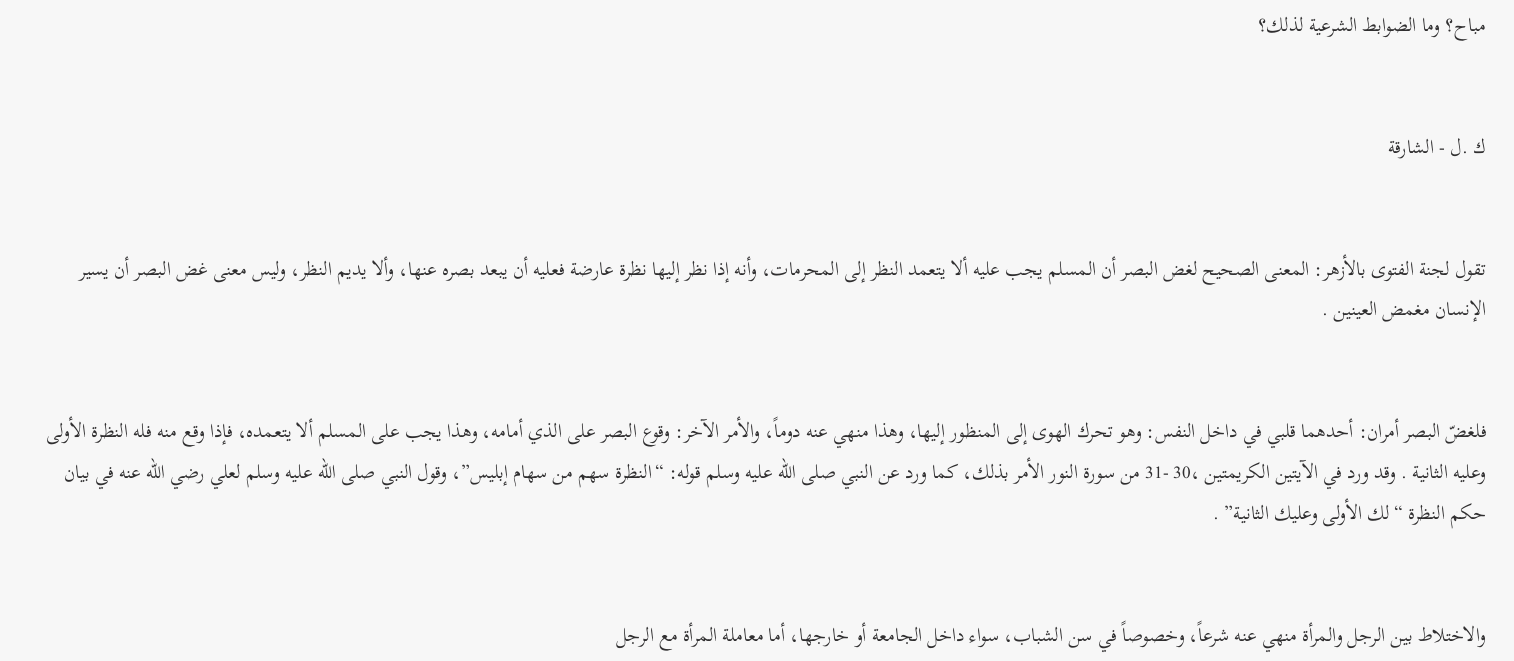مباح؟ وما الضوابط الشرعية لذلك؟


ك .ل - الشارقة


تقول لجنة الفتوى بالأزهر: المعنى الصحيح لغض البصر أن المسلم يجب عليه ألا يتعمد النظر إلى المحرمات، وأنه إذا نظر إليها نظرة عارضة فعليه أن يبعد بصره عنها، وألا يديم النظر، وليس معنى غض البصر أن يسير الإنسان مغمض العينين .


فلغضّ البصر أمران: أحدهما قلبي في داخل النفس: وهو تحرك الهوى إلى المنظور إليها، وهذا منهي عنه دوماً، والأمر الآخر: وقوع البصر على الذي أمامه، وهذا يجب على المسلم ألا يتعمده، فإذا وقع منه فله النظرة الأولى وعليه الثانية . وقد ورد في الآيتين الكريمتين ،30 -31 من سورة النور الأمر بذلك، كما ورد عن النبي صلى الله عليه وسلم قوله: “النظرة سهم من سهام إبليس”، وقول النبي صلى الله عليه وسلم لعلي رضي الله عنه في بيان حكم النظرة “لك الأولى وعليك الثانية” .


والاختلاط بين الرجل والمرأة منهي عنه شرعاً، وخصوصاً في سن الشباب، سواء داخل الجامعة أو خارجها، أما معاملة المرأة مع الرجل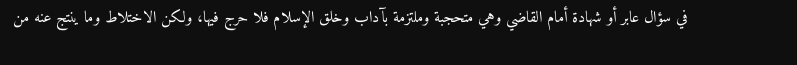في سؤال عابر أو شهادة أمام القاضي وهي متحجبة وملتزمة بآداب وخلق الإسلام فلا حرج فيها، ولكن الاختلاط وما ينتج عنه من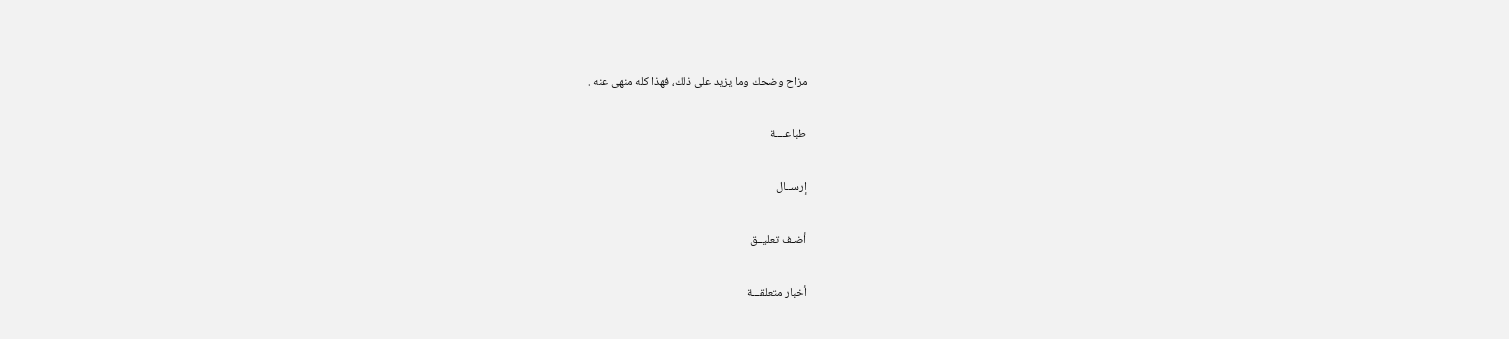مزاح وضحك وما يزيد على ذلك، فهذا كله منهى عنه .

طباعــــة

إرســال

أضـف تعليــق

أخبار متعلقـــة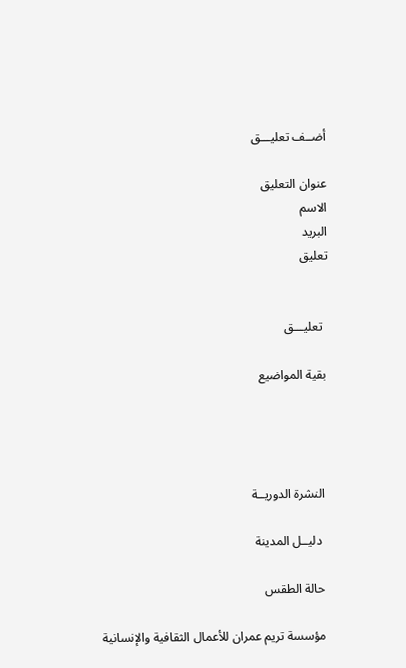أضــف تعليـــق

عنوان التعليق
الاسم
البريد
تعليق


  تعليـــق

 بقية المواضيع




  النشرة الدوريــة

   دليــل المدينة

  حالة الطقس

  مؤسسة تريم عمران للأعمال الثقافية والإنسانية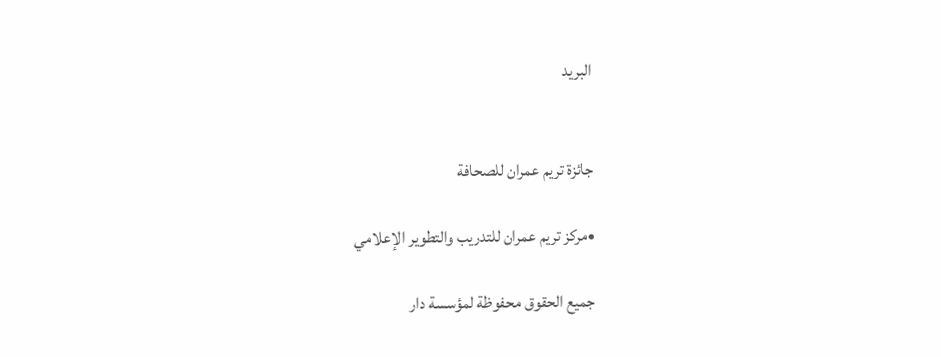البريد


جائزة تريم عمران للصحافة

•مركز تريم عمران للتدريب والتطوير الإعلامي

جميع الحقوق محفوظة لمؤسسة دار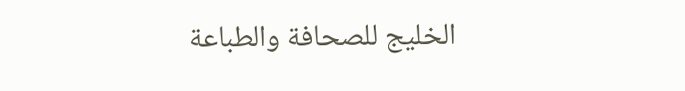الخليج للصحافة والطباعة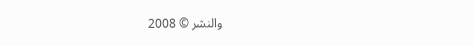والنشر © 2008